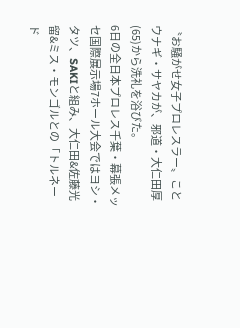〝お騒がせ女子プロレスラー〟ことウナギ・サヤカが、邪道・大仁田厚(65)から洗礼を浴びた。
6日の全日本プロレス千葉・幕張メッセ国際展示場7ホール大会ではヨシ・タツ、SAKIと組み、大仁田&佐藤光留&ミス・モンゴルとの「トルネード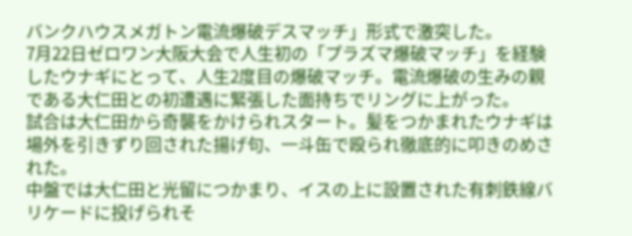バンクハウスメガトン電流爆破デスマッチ」形式で激突した。
7月22日ゼロワン大阪大会で人生初の「プラズマ爆破マッチ」を経験したウナギにとって、人生2度目の爆破マッチ。電流爆破の生みの親である大仁田との初遭遇に緊張した面持ちでリングに上がった。
試合は大仁田から奇襲をかけられスタート。髪をつかまれたウナギは場外を引きずり回された揚げ句、一斗缶で殴られ徹底的に叩きのめされた。
中盤では大仁田と光留につかまり、イスの上に設置された有刺鉄線バリケードに投げられそ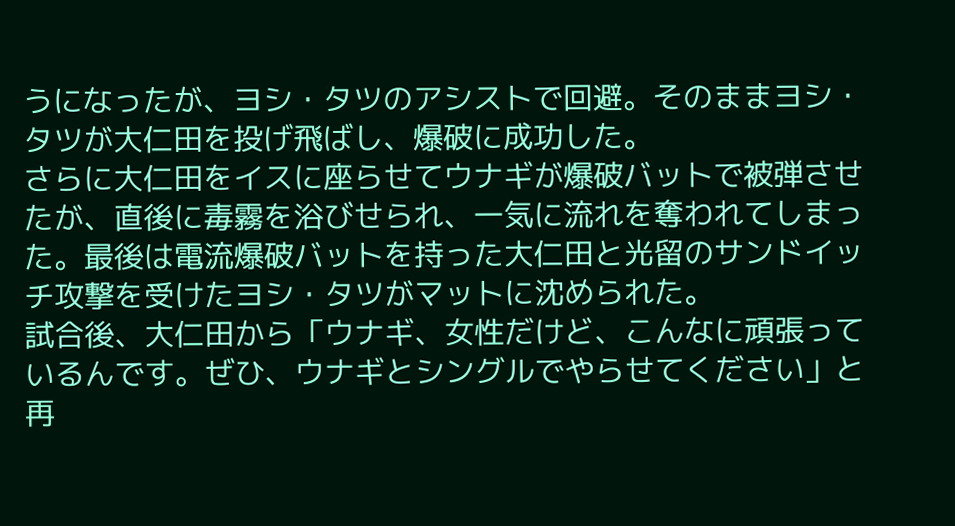うになったが、ヨシ・タツのアシストで回避。そのままヨシ・タツが大仁田を投げ飛ばし、爆破に成功した。
さらに大仁田をイスに座らせてウナギが爆破バットで被弾させたが、直後に毒霧を浴びせられ、一気に流れを奪われてしまった。最後は電流爆破バットを持った大仁田と光留のサンドイッチ攻撃を受けたヨシ・タツがマットに沈められた。
試合後、大仁田から「ウナギ、女性だけど、こんなに頑張っているんです。ぜひ、ウナギとシングルでやらせてください」と再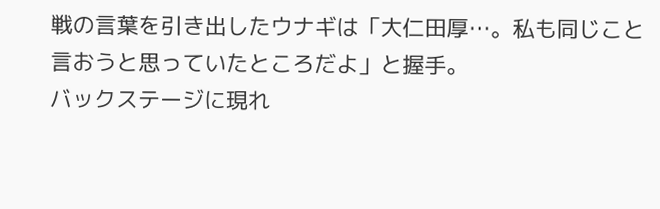戦の言葉を引き出したウナギは「大仁田厚…。私も同じこと言おうと思っていたところだよ」と握手。
バックステージに現れ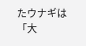たウナギは「大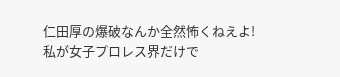仁田厚の爆破なんか全然怖くねえよ! 私が女子プロレス界だけで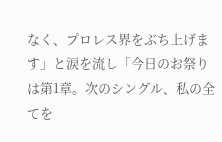なく、プロレス界をぶち上げます」と涙を流し「今日のお祭りは第1章。次のシングル、私の全てを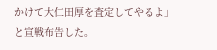かけて大仁田厚を査定してやるよ」と宣戦布告した。